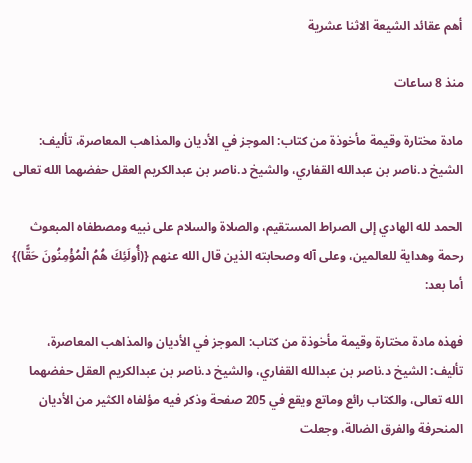أهم عقائد الشيعة الاثنا عشرية

منذ 8 ساعات

مادة مختارة وقيمة مأخوذة من كتاب: الموجز في الأديان والمذاهب المعاصرة، تأليف: الشيخ د.ناصر بن عبدالله القفاري، والشيخ د.ناصر بن عبدالكريم العقل حفضهما الله تعالى

الحمد لله الهادي إلى الصراط المستقيم، والصلاة والسلام على نبيه ومصطفاه المبعوث رحمة وهداية للعالمين، وعلى آله وصحابته الذين قال الله عنهم {(أُولَئِكَ هُمُ الْمُؤْمِنُونَ حَقًّا)} أما بعد:

فهذه مادة مختارة وقيمة مأخوذة من كتاب: الموجز في الأديان والمذاهب المعاصرة، تأليف: الشيخ د.ناصر بن عبدالله القفاري، والشيخ د.ناصر بن عبدالكريم العقل حفضهما الله تعالى، والكتاب رائع وماتع ويقع في 205 صفحة وذكر فيه مؤلفاه الكثير من الأديان المنحرفة والفرق الضالة، وجعلت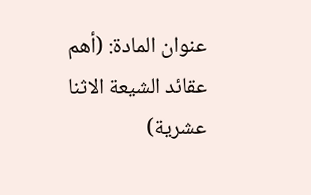عنوان المادة: (أهم عقائد الشيعة الاثنا عشرية)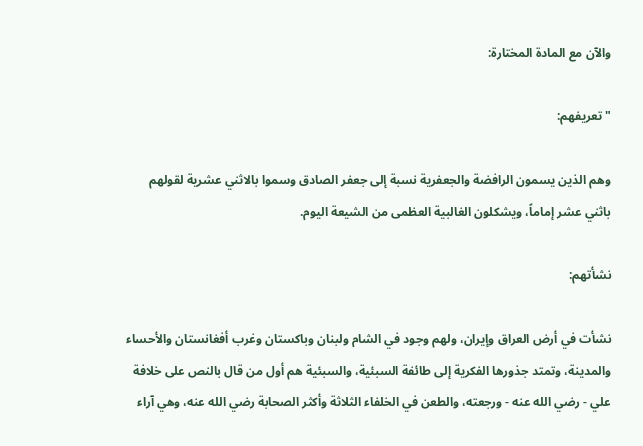والآن مع المادة المختارة:

" تعريفهم:

وهم الذين يسمون الرافضة والجعفرية نسبة إلى جعفر الصادق وسموا بالاثني عشرية لقولهم باثني عشر إماماً، ويشكلون الغالبية العظمى من الشيعة اليوم.

نشأتهم:

نشأت في أرض العراق وإيران، ولهم وجود في الشام ولبنان وباكستان وغرب أفغانستان والأحساء والمدينة، وتمتد جذورها الفكرية إلى طائفة السبئية، والسبئية هم أول من قال بالنص على خلافة علي - رضي الله عنه - ورجعته، والطعن في الخلفاء الثلاثة وأكثر الصحابة رضي الله عنه، وهي آراء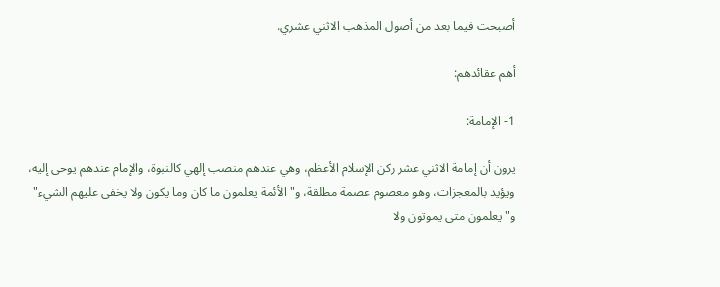أصبحت فيما بعد من أصول المذهب الاثني عشري.

أهم عقائدهم:

1- الإمامة:

يرون أن إمامة الاثني عشر ركن الإسلام الأعظم، وهي عندهم منصب إلهي كالنبوة، والإمام عندهم يوحى إليه، ويؤيد بالمعجزات، وهو معصوم عصمة مطلقة، و"الأئمة يعلمون ما كان وما يكون ولا يخفى عليهم الشيء" و"يعلمون متى يموتون ولا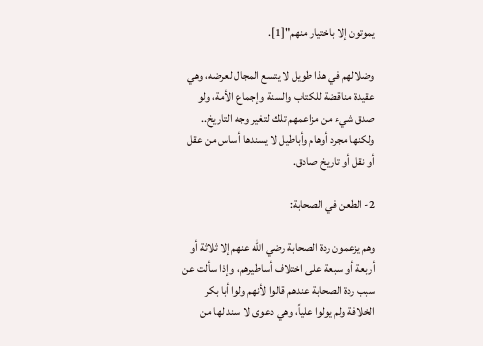يموتون إلا باختيار منهم"[1].

وضلالهم في هذا طويل لا يتسع المجال لعرضه، وهي عقيدة مناقضة للكتاب والسنة وإجماع الأمة، ولو صدق شيء من مزاعمهم تلك لتغير وجه التاريخ.. ولكنها مجرد أوهام وأباطيل لا يسندها أساس من عقل أو نقل أو تاريخ صادق.

2- الطعن في الصحابة:

وهم يزعمون ردة الصحابة رضي الله عنهم إلا ثلاثة أو أربعة أو سبعة على اختلاف أساطيرهم، وإذا سألت عن سبب ردة الصحابة عندهم قالوا لأنهم ولوا أبا بكر الخلافة ولم يولوا علياً، وهي دعوى لا سند لها من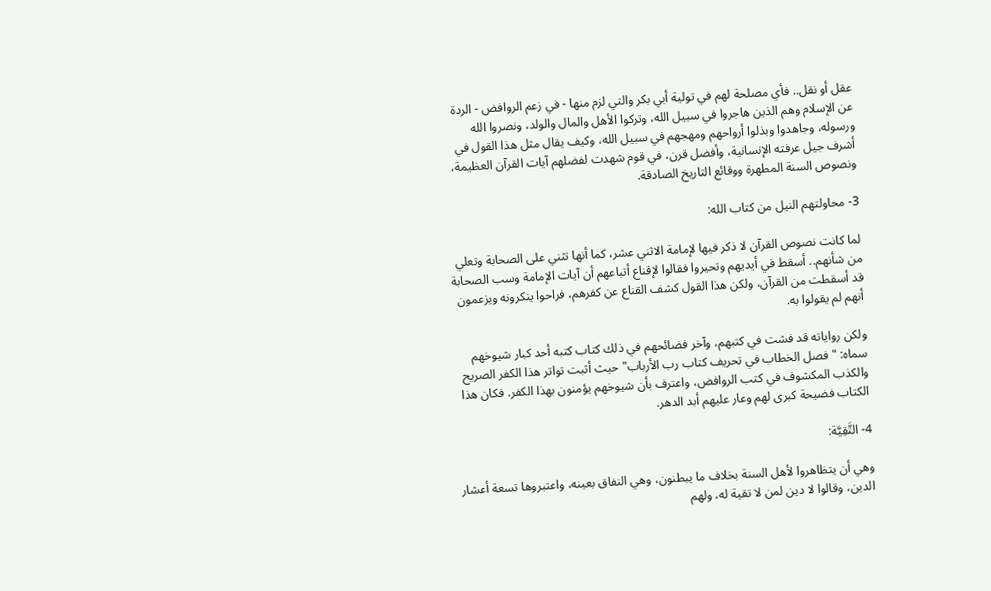عقل أو نقل.. فأي مصلحة لهم في تولية أبي بكر والتي لزم منها - في زعم الروافض - الردة عن الإسلام وهم الذين هاجروا في سبيل الله، وتركوا الأهل والمال والولد، ونصروا الله ورسوله، وجاهدوا وبذلوا أرواحهم ومهجهم في سبيل الله، وكيف يقال مثل هذا القول في أشرف جيل عرفته الإنسانية، وأفضل قرن، في قوم شهدت لفضلهم آيات القرآن العظيمة، ونصوص السنة المطهرة ووقائع التاريخ الصادقة.

3- محاولتهم النيل من كتاب الله:

لما كانت نصوص القرآن لا ذكر فيها لإمامة الاثني عشر، كما أنها تثني على الصحابة وتعلي من شأنهم.. أسقط في أيديهم وتحيروا فقالوا لإقناع أتباعهم أن آيات الإمامة وسب الصحابة قد أسقطت من القرآن، ولكن هذا القول كشف القناع عن كفرهم، فراحوا ينكرونه ويزعمون أنهم لم يقولوا به.

ولكن رواياته قد فشت في كتبهم، وآخر فضائحهم في ذلك كتاب كتبه أحد كبار شيوخهم سماه: "فصل الخطاب في تحريف كتاب رب الأرباب" حيث أثبت تواتر هذا الكفر الصريح والكذب المكشوف في كتب الروافض، واعترف بأن شيوخهم يؤمنون بهذا الكفر. فكان هذا الكتاب فضيحة كبرى لهم وعار عليهم أبد الدهر.

4- التَّقِيَّة:

وهي أن يتظاهروا لأهل السنة بخلاف ما يبطنون، وهي النفاق بعينه، واعتبروها تسعة أعشار الدين، وقالوا لا دين لمن لا تقية له، ولهم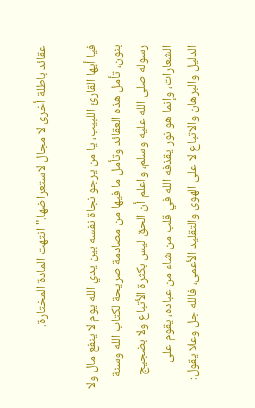عقائد باطلة أخرى لا مجال لاستعراضها." انتهت المادة المختارة.

فيا أيها القارئ اللبيب، يا من يرجو نجاة نفسه بين يدي الله يوم لا ينفع مال ولا بنون، تأمل هذه العقائد وتأمل ما فيها من مصادمة صريحة لكتاب الله وسنة رسوله صلى الله عليه وسلم، واعلم أن الحق ليس بكثرة الأتباع ولا بضجيج الشعارات، وإنما هو نور يقذفه الله في قلب من شاء من عباده، يقوم على الدليل والبرهان والاتباع لا على الهوى والتقليد الأعمى، فالله جل وعلا يقول: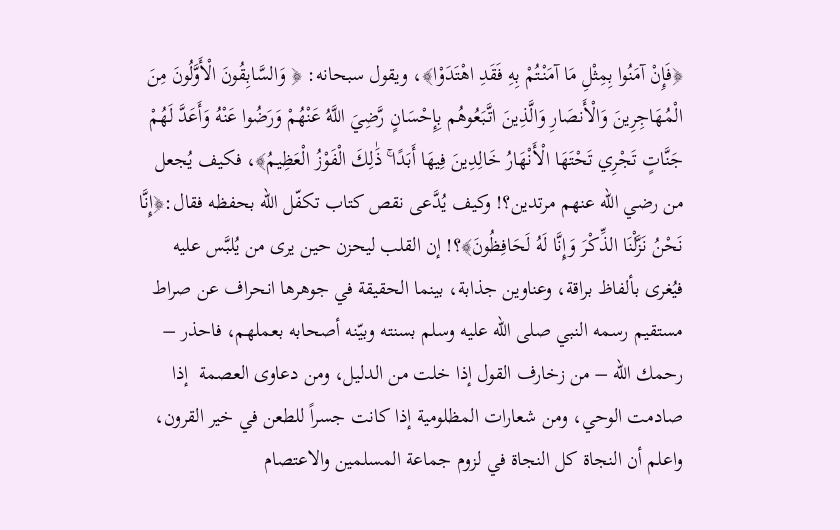﴿فَإِنْ آمَنُوا بِمِثْلِ مَا آمَنْتُمْ بِهِ فَقَدِ اهْتَدَوْا﴾، ويقول سبحانه: ﴿ وَالسَّابِقُونَ الْأَوَّلُونَ مِنَ الْمُهَاجِرِينَ وَالْأَنصَارِ وَالَّذِينَ اتَّبَعُوهُم بِإِحْسَانٍ رَّضِيَ اللَّهُ عَنْهُمْ وَرَضُوا عَنْهُ وَأَعَدَّ لَهُمْ جَنَّاتٍ تَجْرِي تَحْتَهَا الْأَنْهَارُ خَالِدِينَ فِيهَا أَبَدًا ۚ ذَٰلِكَ الْفَوْزُ الْعَظِيمُ﴾، فكيف يُجعل من رضي الله عنهم مرتدين؟! وكيف يُدَّعى نقص كتاب تكفّل الله بحفظه فقال:﴿إِنَّا نَحْنُ نَزَّلْنَا الذِّكْرَ وَإِنَّا لَهُ لَحَافِظُونَ﴾؟! إن القلب ليحزن حين يرى من يُلبَّس عليه فيُغرى بألفاظ براقة، وعناوين جذابة، بينما الحقيقة في جوهرها انحراف عن صراط مستقيم رسمه النبي صلى الله عليه وسلم بسنته وبيّنه أصحابه بعملهم، فاحذر – رحمك الله – من زخارف القول إذا خلت من الدليل، ومن دعاوى العصمة  إذا صادمت الوحي، ومن شعارات المظلومية إذا كانت جسراً للطعن في خير القرون، واعلم أن النجاة كل النجاة في لزوم جماعة المسلمين والاعتصام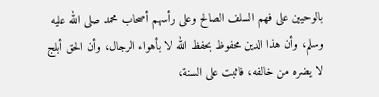بالوحيين على فهم السلف الصالح وعلى رأسهم أصحاب محمد صلى الله عليه وسلم، وأن هذا الدين محفوظ بحفظ الله لا بأهواء الرجال، وأن الحق أبلج لا يضره من خالفه، فاثبت على السنة،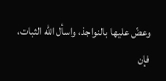وعضّ عليها بالنواجذ، واسأل الله الثبات، فإن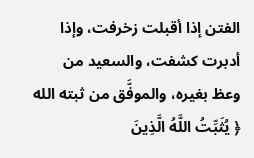الفتن إذا أقبلت زخرفت، وإذا أدبرت كشفت، والسعيد من وعظ بغيره، والموفَّق من ثبته الله ﴿ يُثَبِّتُ اللَّهُ الَّذِينَ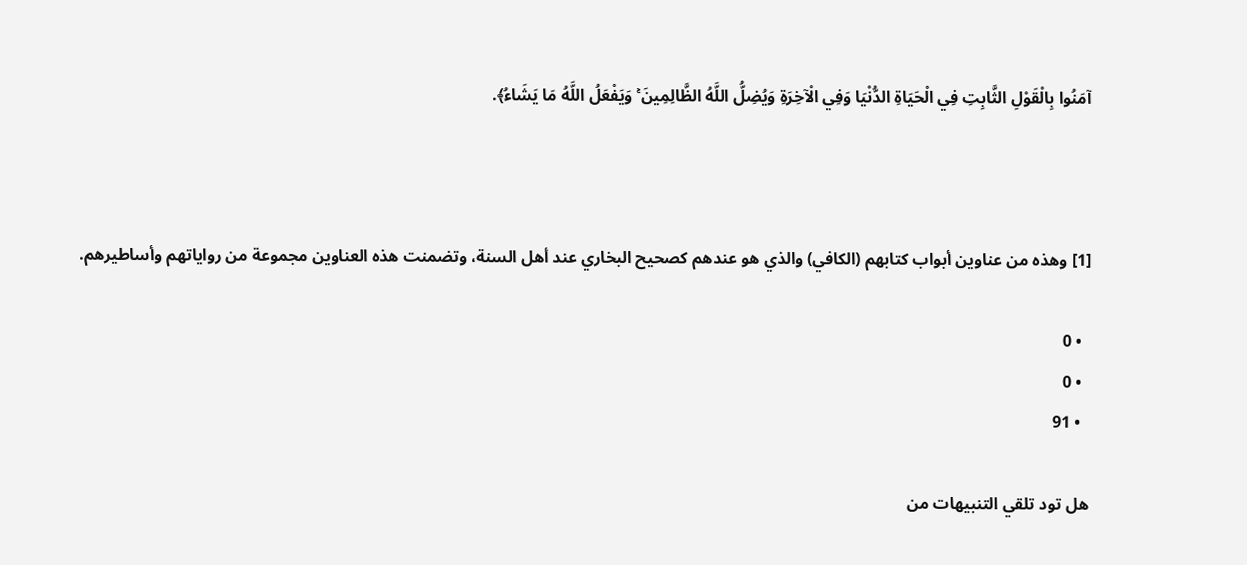آمَنُوا بِالْقَوْلِ الثَّابِتِ فِي الْحَيَاةِ الدُّنْيَا وَفِي الْآخِرَةِ وَيُضِلُّ اللَّهُ الظَّالِمِينَ ۚ وَيَفْعَلُ اللَّهُ مَا يَشَاءُ﴾.



[1] وهذه من عناوين أبواب كتابهم (الكافي) والذي هو عندهم كصحيح البخاري عند أهل السنة، وتضمنت هذه العناوين مجموعة من رواياتهم وأساطيرهم.

  • 0
  • 0
  • 91

هل تود تلقي التنبيهات من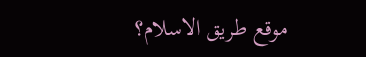موقع طريق الاسلام؟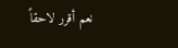نعم أقرر لاحقاً